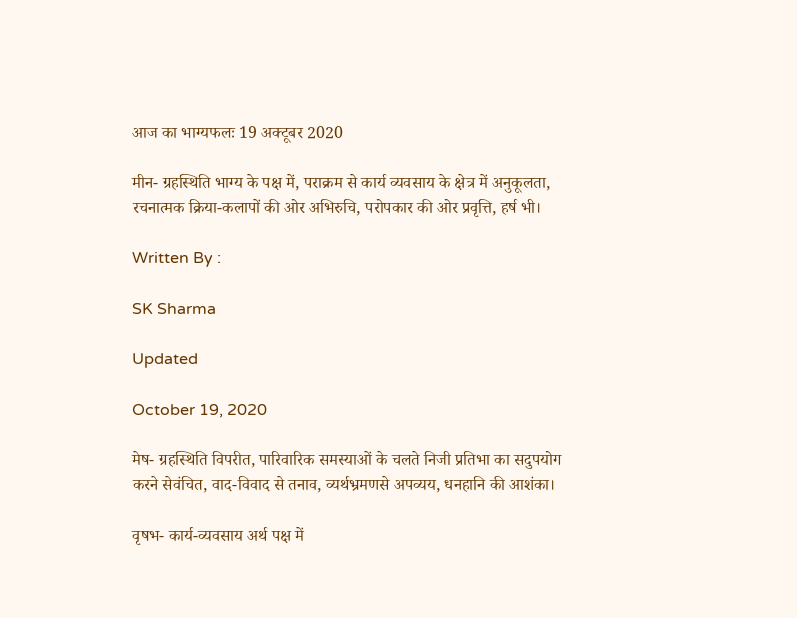आज का भाग्यफलः 19 अक्टूबर 2020

मीन- ग्रहस्थिति भाग्य के पक्ष में, पराक्रम से कार्य व्यवसाय के क्षेत्र में अनुकूलता, रचनात्मक क्रिया-कलापों की ओर अभिरुचि, परोपकार की ओर प्रवृत्ति, हर्ष भी।

Written By :

SK Sharma

Updated

October 19, 2020

मेष- ग्रहस्थिति विपरीत, पारिवारिक समस्याओं के चलते निजी प्रतिभा का सदुपयोग करने सेवंचित, वाद-विवाद से तनाव, व्यर्थभ्रमणसे अपव्यय, धनहानि की आशंका।

वृषभ- कार्य-व्यवसाय अर्थ पक्ष में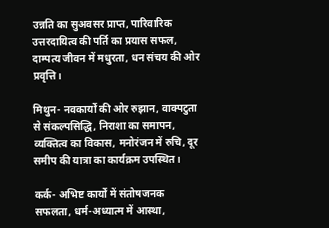उन्नति का सुअवसर प्राप्त, पारिवारिक उत्तरदायित्व की पर्ति का प्रयास सफल, दाम्पत्य जीवन में मधुरता, धन संचय की ओर प्रवृत्ति।

मिथुन- नवकार्यों की ओर रुझान, वाक्पटुता से संकल्पसिद्धि, निराशा का समापन, व्यक्तित्व का विकास, मनोरंजन में रुचि, दूर समीप की यात्रा का कार्यक्रम उपस्थित।

कर्क- अभिष्ट कार्यों में संतोषजनक सफलता, धर्म-अध्यात्म में आस्था,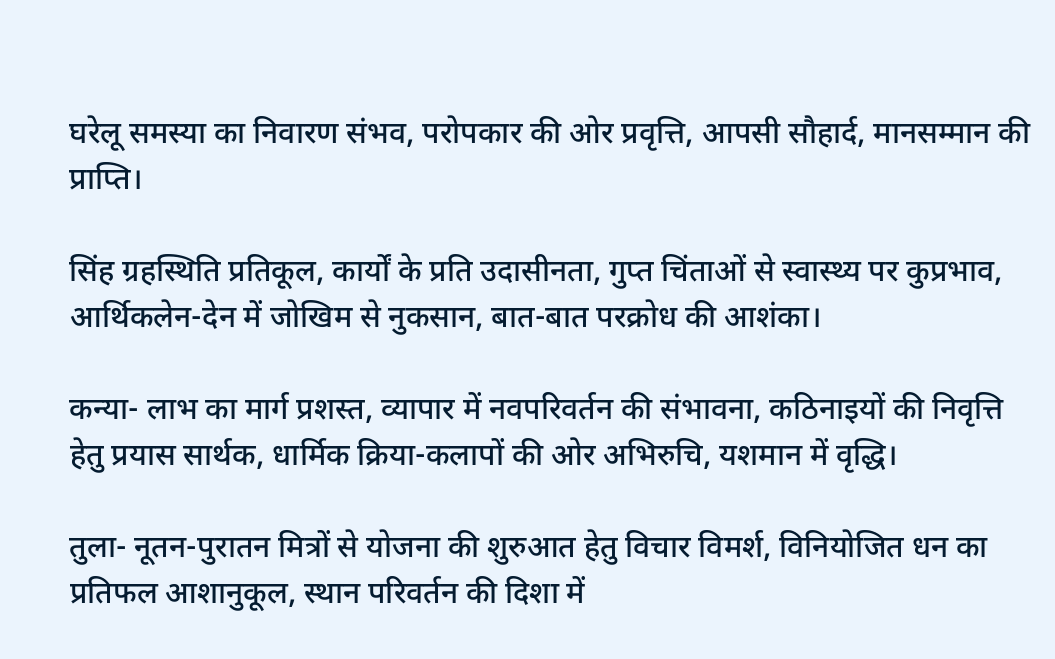घरेलू समस्या का निवारण संभव, परोपकार की ओर प्रवृत्ति, आपसी सौहार्द, मानसम्मान की प्राप्ति।

सिंह ग्रहस्थिति प्रतिकूल, कार्यों के प्रति उदासीनता, गुप्त चिंताओं से स्वास्थ्य पर कुप्रभाव, आर्थिकलेन-देन में जोखिम से नुकसान, बात-बात परक्रोध की आशंका।

कन्या- लाभ का मार्ग प्रशस्त, व्यापार में नवपरिवर्तन की संभावना, कठिनाइयों की निवृत्ति हेतु प्रयास सार्थक, धार्मिक क्रिया-कलापों की ओर अभिरुचि, यशमान में वृद्धि।

तुला- नूतन-पुरातन मित्रों से योजना की शुरुआत हेतु विचार विमर्श, विनियोजित धन का प्रतिफल आशानुकूल, स्थान परिवर्तन की दिशा में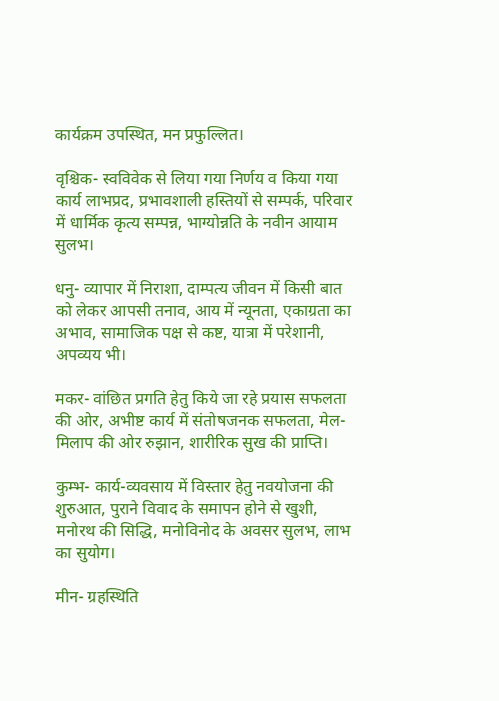कार्यक्रम उपस्थित, मन प्रफुल्लित।

वृश्चिक- स्वविवेक से लिया गया निर्णय व किया गया कार्य लाभप्रद, प्रभावशाली हस्तियों से सम्पर्क, परिवार में धार्मिक कृत्य सम्पन्न, भाग्योन्नति के नवीन आयाम सुलभ।

धनु- व्यापार में निराशा, दाम्पत्य जीवन में किसी बात को लेकर आपसी तनाव, आय में न्यूनता, एकाग्रता का अभाव, सामाजिक पक्ष से कष्ट, यात्रा में परेशानी, अपव्यय भी।

मकर- वांछित प्रगति हेतु किये जा रहे प्रयास सफलता की ओर, अभीष्ट कार्य में संतोषजनक सफलता, मेल-मिलाप की ओर रुझान, शारीरिक सुख की प्राप्ति।

कुम्भ- कार्य-व्यवसाय में विस्तार हेतु नवयोजना की शुरुआत, पुराने विवाद के समापन होने से खुशी, मनोरथ की सिद्धि, मनोविनोद के अवसर सुलभ, लाभ का सुयोग।

मीन- ग्रहस्थिति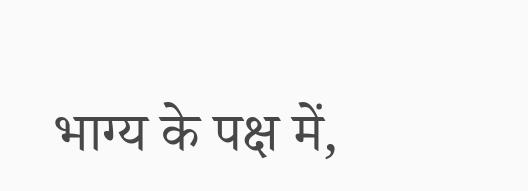भाग्य के पक्ष में,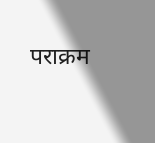पराक्रम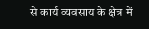से कार्य व्यवसाय के क्षेत्र में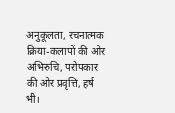अनुकूलता, रचनात्मक क्रिया-कलापों की ओर अभिरुचि, परोपकार की ओर प्रवृत्ति, हर्ष भी।